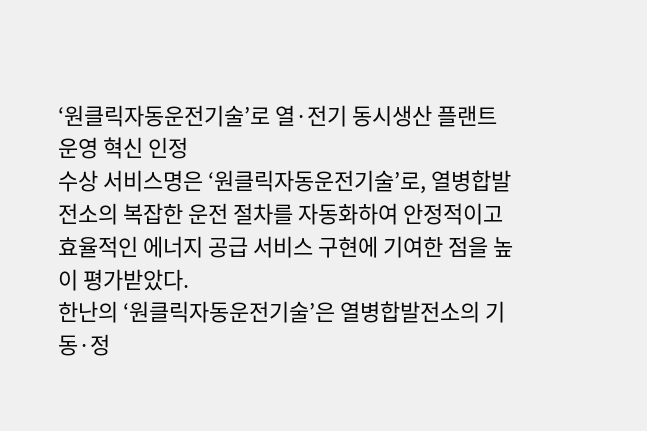‘원클릭자동운전기술’로 열·전기 동시생산 플랜트 운영 혁신 인정
수상 서비스명은 ‘원클릭자동운전기술’로, 열병합발전소의 복잡한 운전 절차를 자동화하여 안정적이고 효율적인 에너지 공급 서비스 구현에 기여한 점을 높이 평가받았다.
한난의 ‘원클릭자동운전기술’은 열병합발전소의 기동·정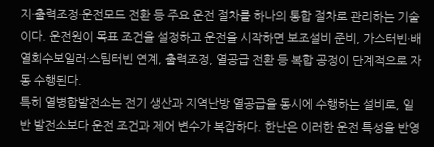지·출력조정·운전모드 전환 등 주요 운전 절차를 하나의 통합 절차로 관리하는 기술이다. 운전원이 목표 조건을 설정하고 운전을 시작하면 보조설비 준비, 가스터빈·배열회수보일러·스팀터빈 연계, 출력조정, 열공급 전환 등 복합 공정이 단계적으로 자동 수행된다.
특히 열병합발전소는 전기 생산과 지역난방 열공급을 동시에 수행하는 설비로, 일반 발전소보다 운전 조건과 제어 변수가 복잡하다. 한난은 이러한 운전 특성을 반영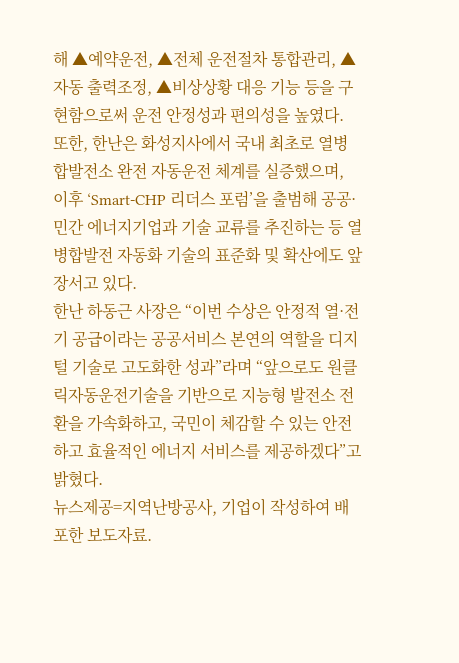해 ▲예약운전, ▲전체 운전절차 통합관리, ▲자동 출력조정, ▲비상상황 대응 기능 등을 구현함으로써 운전 안정성과 편의성을 높였다.
또한, 한난은 화성지사에서 국내 최초로 열병합발전소 완전 자동운전 체계를 실증했으며, 이후 ‘Smart-CHP 리더스 포럼’을 출범해 공공·민간 에너지기업과 기술 교류를 추진하는 등 열병합발전 자동화 기술의 표준화 및 확산에도 앞장서고 있다.
한난 하동근 사장은 “이번 수상은 안정적 열·전기 공급이라는 공공서비스 본연의 역할을 디지털 기술로 고도화한 성과”라며 “앞으로도 원클릭자동운전기술을 기반으로 지능형 발전소 전환을 가속화하고, 국민이 체감할 수 있는 안전하고 효율적인 에너지 서비스를 제공하겠다”고 밝혔다.
뉴스제공=지역난방공사, 기업이 작성하여 배포한 보도자료.